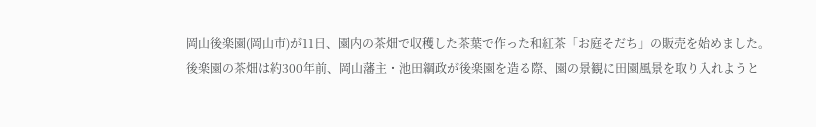岡山後楽園(岡山市)が11日、園内の茶畑で収穫した茶葉で作った和紅茶「お庭そだち」の販売を始めました。
後楽園の茶畑は約300年前、岡山藩主・池田綱政が後楽園を造る際、園の景観に田園風景を取り入れようと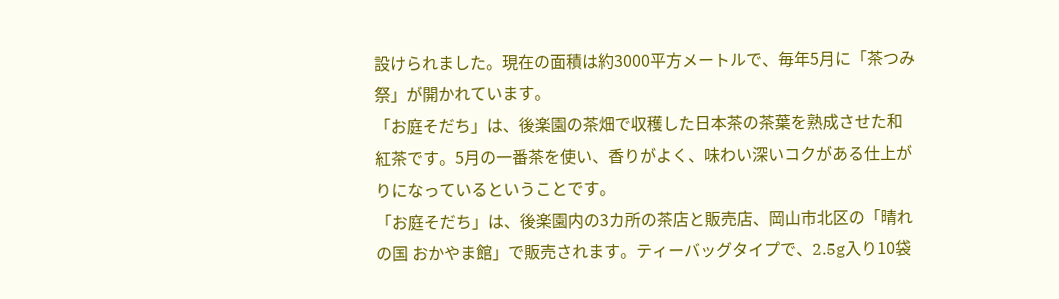設けられました。現在の面積は約3000平方メートルで、毎年5月に「茶つみ祭」が開かれています。
「お庭そだち」は、後楽園の茶畑で収穫した日本茶の茶葉を熟成させた和紅茶です。5月の一番茶を使い、香りがよく、味わい深いコクがある仕上がりになっているということです。
「お庭そだち」は、後楽園内の3カ所の茶店と販売店、岡山市北区の「晴れの国 おかやま館」で販売されます。ティーバッグタイプで、2.5g入り10袋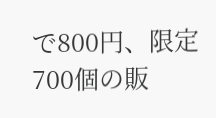で800円、限定700個の販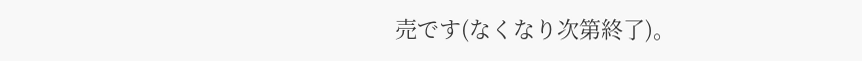売です(なくなり次第終了)。